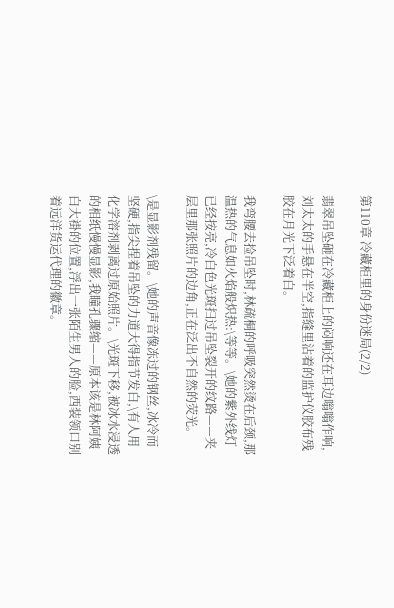第110章 冷藏柜里的身份迷局(2/2)

翡翠吊坠砸在冷藏柜上的闷响还在耳边嗡嗡作响,刘太太的手悬在半空,指缝里沾着的监护仪胶布残胶在月光下泛着白。

我弯腰去捡吊坠时,林疏桐的呼吸突然烫在后颈,那温热的气息如火焰般炽热:\等等。\她的紫外线灯已经按亮,冷白色光斑扫过吊坠裂开的纹路——夹层里那张照片的边角,正在泛出不自然的荧光。

\是显影剂残留。\她的声音像冻过的钢丝,冰冷而坚硬,指尖捏着吊坠的力道大得指节发白,\有人用化学溶剂剥离过原始照片。\光斑下移,被冰水浸透的相纸慢慢显影,我瞳孔骤缩——原本该是林阿姨白大褂的位置,浮出一张陌生男人的脸,西装领口别着远洋货运代理的徽章。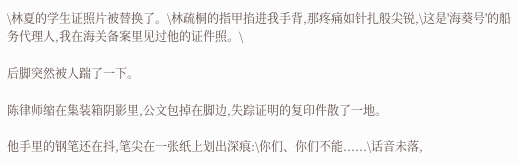\林夏的学生证照片被替换了。\林疏桐的指甲掐进我手背,那疼痛如针扎般尖锐,\这是'海葵号'的船务代理人,我在海关备案里见过他的证件照。\

后脚突然被人踹了一下。

陈律师缩在集装箱阴影里,公文包掉在脚边,失踪证明的复印件散了一地。

他手里的钢笔还在抖,笔尖在一张纸上划出深痕:\你们、你们不能......\话音未落,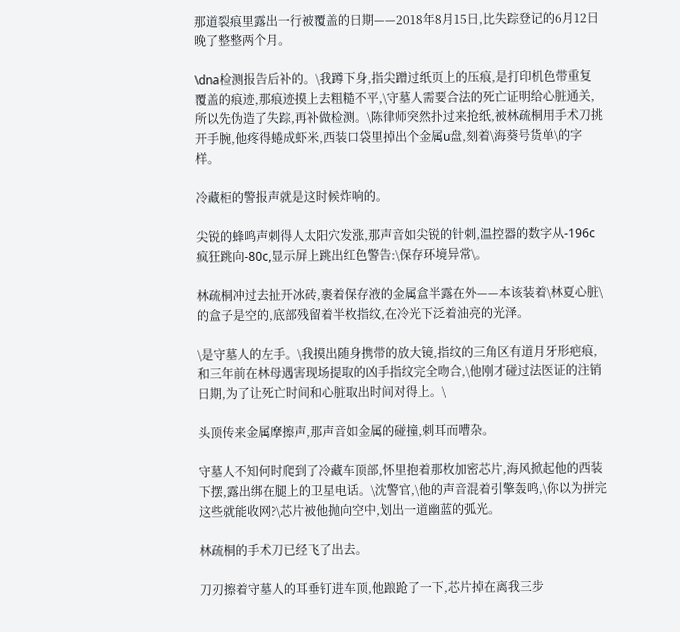那道裂痕里露出一行被覆盖的日期——2018年8月15日,比失踪登记的6月12日晚了整整两个月。

\dna检测报告后补的。\我蹲下身,指尖蹭过纸页上的压痕,是打印机色带重复覆盖的痕迹,那痕迹摸上去粗糙不平,\守墓人需要合法的死亡证明给心脏通关,所以先伪造了失踪,再补做检测。\陈律师突然扑过来抢纸,被林疏桐用手术刀挑开手腕,他疼得蜷成虾米,西装口袋里掉出个金属u盘,刻着\海葵号货单\的字样。

冷藏柜的警报声就是这时候炸响的。

尖锐的蜂鸣声刺得人太阳穴发涨,那声音如尖锐的针刺,温控器的数字从-196c疯狂跳向-80c,显示屏上跳出红色警告:\保存环境异常\。

林疏桐冲过去扯开冰砖,裹着保存液的金属盒半露在外——本该装着\林夏心脏\的盒子是空的,底部残留着半枚指纹,在冷光下泛着油亮的光泽。

\是守墓人的左手。\我摸出随身携带的放大镜,指纹的三角区有道月牙形疤痕,和三年前在林母遇害现场提取的凶手指纹完全吻合,\他刚才碰过法医证的注销日期,为了让死亡时间和心脏取出时间对得上。\

头顶传来金属摩擦声,那声音如金属的碰撞,刺耳而嘈杂。

守墓人不知何时爬到了冷藏车顶部,怀里抱着那枚加密芯片,海风掀起他的西装下摆,露出绑在腿上的卫星电话。\沈警官,\他的声音混着引擎轰鸣,\你以为拼完这些就能收网?\芯片被他抛向空中,划出一道幽蓝的弧光。

林疏桐的手术刀已经飞了出去。

刀刃擦着守墓人的耳垂钉进车顶,他踉跄了一下,芯片掉在离我三步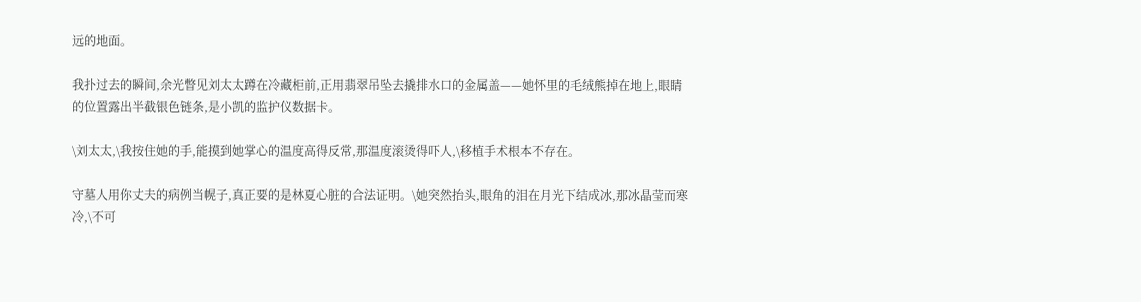远的地面。

我扑过去的瞬间,余光瞥见刘太太蹲在冷藏柜前,正用翡翠吊坠去撬排水口的金属盖——她怀里的毛绒熊掉在地上,眼睛的位置露出半截银色链条,是小凯的监护仪数据卡。

\刘太太,\我按住她的手,能摸到她掌心的温度高得反常,那温度滚烫得吓人,\移植手术根本不存在。

守墓人用你丈夫的病例当幌子,真正要的是林夏心脏的合法证明。\她突然抬头,眼角的泪在月光下结成冰,那冰晶莹而寒冷,\不可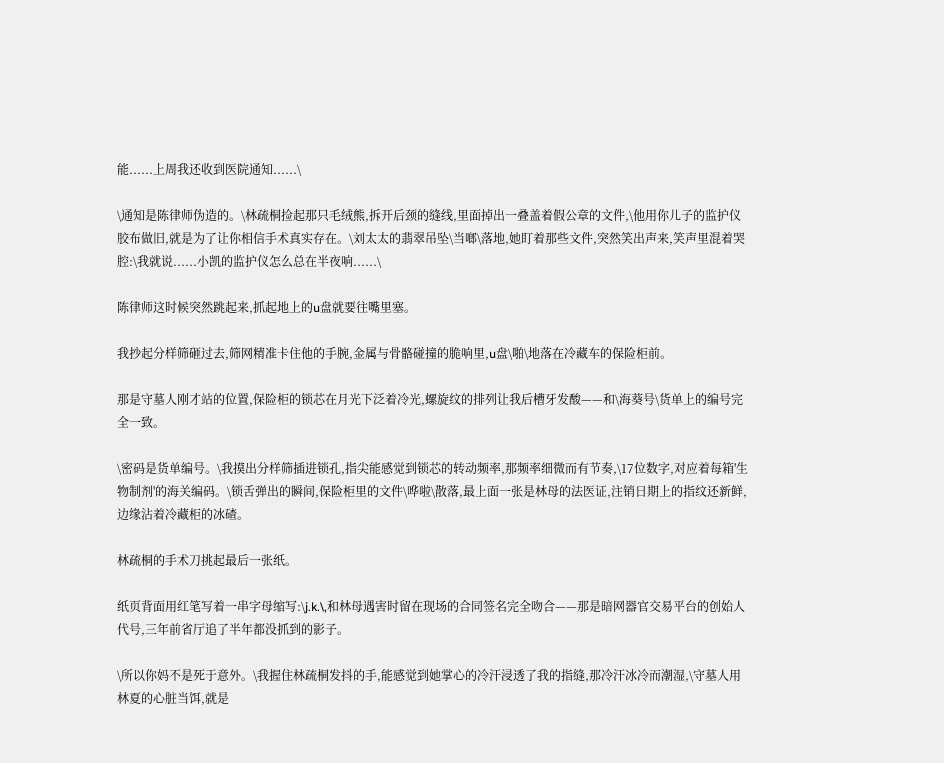能......上周我还收到医院通知......\

\通知是陈律师伪造的。\林疏桐捡起那只毛绒熊,拆开后颈的缝线,里面掉出一叠盖着假公章的文件,\他用你儿子的监护仪胶布做旧,就是为了让你相信手术真实存在。\刘太太的翡翠吊坠\当啷\落地,她盯着那些文件,突然笑出声来,笑声里混着哭腔:\我就说......小凯的监护仪怎么总在半夜响......\

陈律师这时候突然跳起来,抓起地上的u盘就要往嘴里塞。

我抄起分样筛砸过去,筛网精准卡住他的手腕,金属与骨骼碰撞的脆响里,u盘\啪\地落在冷藏车的保险柜前。

那是守墓人刚才站的位置,保险柜的锁芯在月光下泛着冷光,螺旋纹的排列让我后槽牙发酸——和\海葵号\货单上的编号完全一致。

\密码是货单编号。\我摸出分样筛插进锁孔,指尖能感觉到锁芯的转动频率,那频率细微而有节奏,\17位数字,对应着每箱'生物制剂'的海关编码。\锁舌弹出的瞬间,保险柜里的文件\哗啦\散落,最上面一张是林母的法医证,注销日期上的指纹还新鲜,边缘沾着冷藏柜的冰碴。

林疏桐的手术刀挑起最后一张纸。

纸页背面用红笔写着一串字母缩写:\j.k.\,和林母遇害时留在现场的合同签名完全吻合——那是暗网器官交易平台的创始人代号,三年前省厅追了半年都没抓到的影子。

\所以你妈不是死于意外。\我握住林疏桐发抖的手,能感觉到她掌心的冷汗浸透了我的指缝,那冷汗冰冷而潮湿,\守墓人用林夏的心脏当饵,就是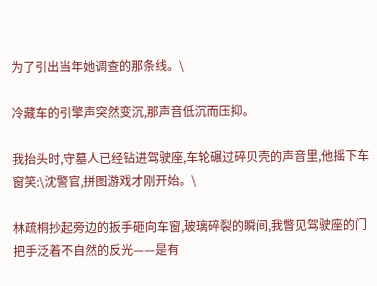为了引出当年她调查的那条线。\

冷藏车的引擎声突然变沉,那声音低沉而压抑。

我抬头时,守墓人已经钻进驾驶座,车轮碾过碎贝壳的声音里,他摇下车窗笑:\沈警官,拼图游戏才刚开始。\

林疏桐抄起旁边的扳手砸向车窗,玻璃碎裂的瞬间,我瞥见驾驶座的门把手泛着不自然的反光——是有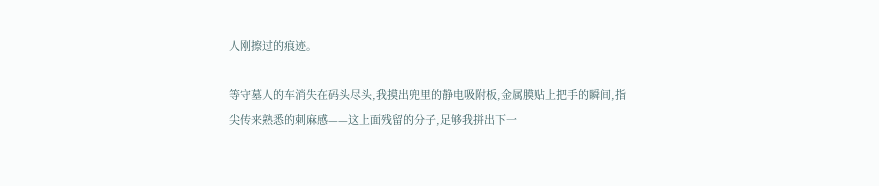人刚擦过的痕迹。

等守墓人的车消失在码头尽头,我摸出兜里的静电吸附板,金属膜贴上把手的瞬间,指尖传来熟悉的刺麻感——这上面残留的分子,足够我拼出下一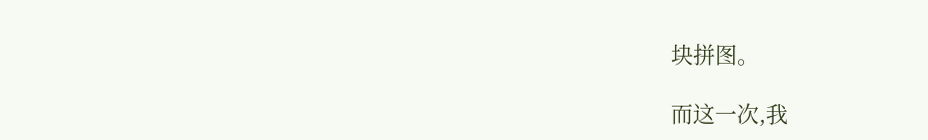块拼图。

而这一次,我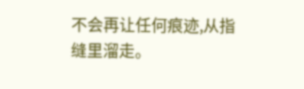不会再让任何痕迹,从指缝里溜走。